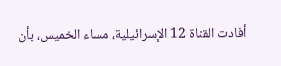أفادت القناة 12 الإسرائيلية، مساء الخميس، بأن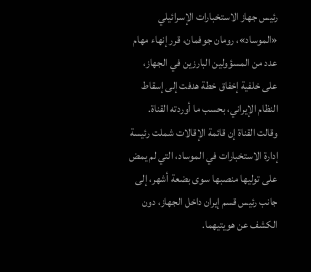رئيس جهاز الاستخبارات الإسرائيلي «الموساد»، رومان جوفمان، قرر إنهاء مهام عدد من المسؤولين البارزين في الجهاز، على خلفية إخفاق خطة هدفت إلى إسقاط النظام الإيراني، بحسب ما أوردته القناة.
وقالت القناة إن قائمة الإقالات شملت رئيسة إدارة الاستخبارات في الموساد، التي لم يمض على توليها منصبها سوى بضعة أشهر، إلى جانب رئيس قسم إيران داخل الجهاز، دون الكشف عن هويتيهما.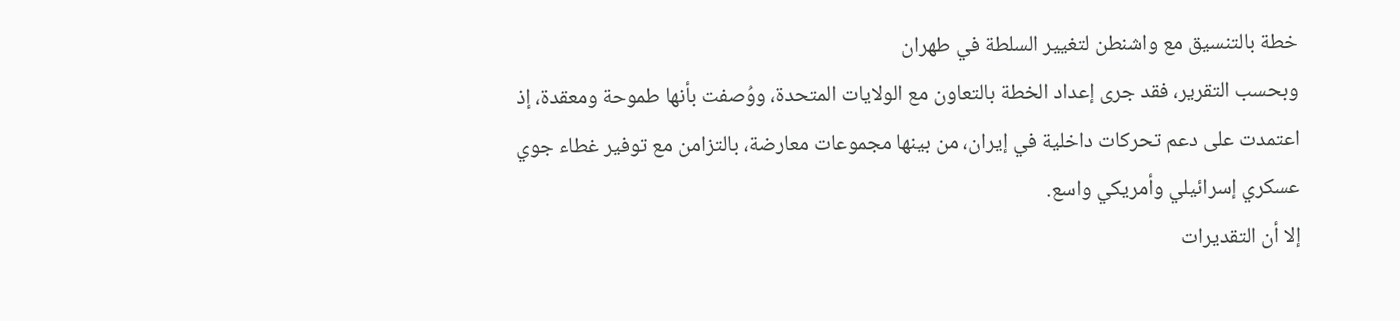خطة بالتنسيق مع واشنطن لتغيير السلطة في طهران
وبحسب التقرير، فقد جرى إعداد الخطة بالتعاون مع الولايات المتحدة، ووُصفت بأنها طموحة ومعقدة، إذ اعتمدت على دعم تحركات داخلية في إيران، من بينها مجموعات معارضة، بالتزامن مع توفير غطاء جوي عسكري إسرائيلي وأمريكي واسع.
إلا أن التقديرات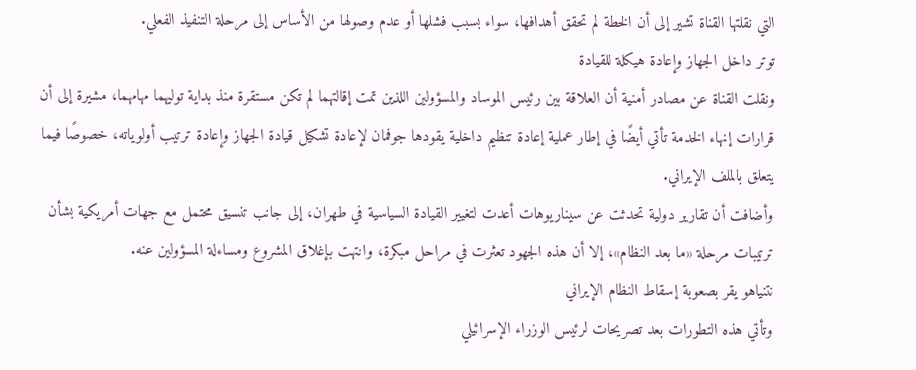التي نقلتها القناة تشير إلى أن الخطة لم تحقق أهدافها، سواء بسبب فشلها أو عدم وصولها من الأساس إلى مرحلة التنفيذ الفعلي.
توتر داخل الجهاز وإعادة هيكلة للقيادة
ونقلت القناة عن مصادر أمنية أن العلاقة بين رئيس الموساد والمسؤولين اللذين تمت إقالتهما لم تكن مستقرة منذ بداية توليهما مهامهما، مشيرة إلى أن قرارات إنهاء الخدمة تأتي أيضًا في إطار عملية إعادة تنظيم داخلية يقودها جوفمان لإعادة تشكيل قيادة الجهاز وإعادة ترتيب أولوياته، خصوصًا فيما يتعلق بالملف الإيراني.
وأضافت أن تقارير دولية تحدثت عن سيناريوهات أعدت لتغيير القيادة السياسية في طهران، إلى جانب تنسيق محتمل مع جهات أمريكية بشأن ترتيبات مرحلة «ما بعد النظام»، إلا أن هذه الجهود تعثرت في مراحل مبكرة، وانتهت بإغلاق المشروع ومساءلة المسؤولين عنه.
نتنياهو يقر بصعوبة إسقاط النظام الإيراني
وتأتي هذه التطورات بعد تصريحات لرئيس الوزراء الإسرائيلي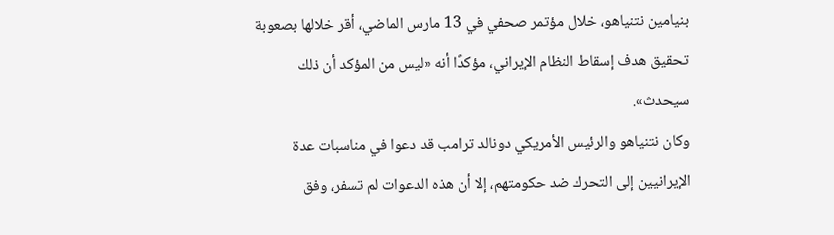بنيامين نتنياهو، خلال مؤتمر صحفي في 13 مارس الماضي، أقر خلالها بصعوبة تحقيق هدف إسقاط النظام الإيراني، مؤكدًا أنه «ليس من المؤكد أن ذلك سيحدث».
وكان نتنياهو والرئيس الأمريكي دونالد ترامب قد دعوا في مناسبات عدة الإيرانيين إلى التحرك ضد حكومتهم، إلا أن هذه الدعوات لم تسفر، وفق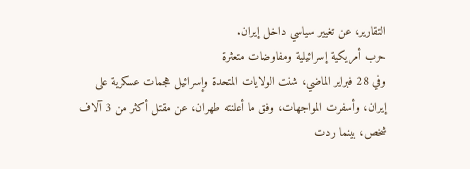التقارير، عن تغيير سياسي داخل إيران.
حرب أمريكية إسرائيلية ومفاوضات متعثرة
وفي 28 فبراير الماضي، شنت الولايات المتحدة وإسرائيل هجمات عسكرية على إيران، وأسفرت المواجهات، وفق ما أعلنته طهران، عن مقتل أكثر من 3 آلاف شخص، بينما ردت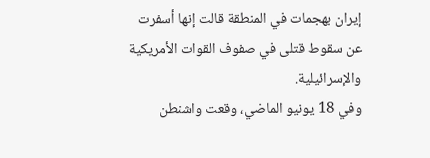إيران بهجمات في المنطقة قالت إنها أسفرت عن سقوط قتلى في صفوف القوات الأمريكية والإسرائيلية.
وفي 18 يونيو الماضي، وقعت واشنطن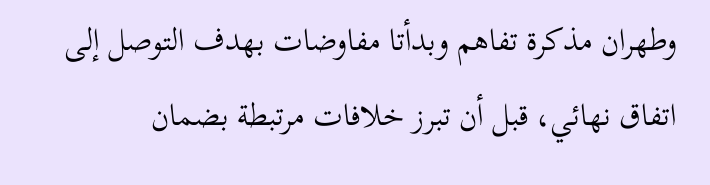وطهران مذكرة تفاهم وبدأتا مفاوضات بهدف التوصل إلى اتفاق نهائي، قبل أن تبرز خلافات مرتبطة بضمان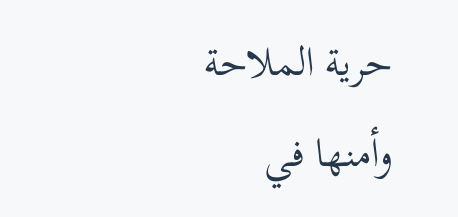حرية الملاحة وأمنها في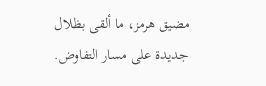مضيق هرمز، ما ألقى بظلال جديدة على مسار التفاوض.